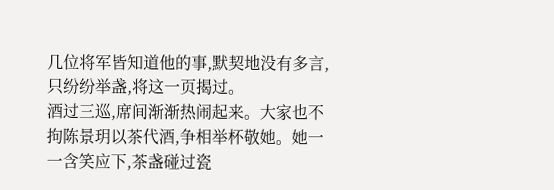几位将军皆知道他的事,默契地没有多言,只纷纷举盏,将这一页揭过。
酒过三巡,席间渐渐热闹起来。大家也不拘陈景玥以茶代酒,争相举杯敬她。她一一含笑应下,茶盏碰过瓷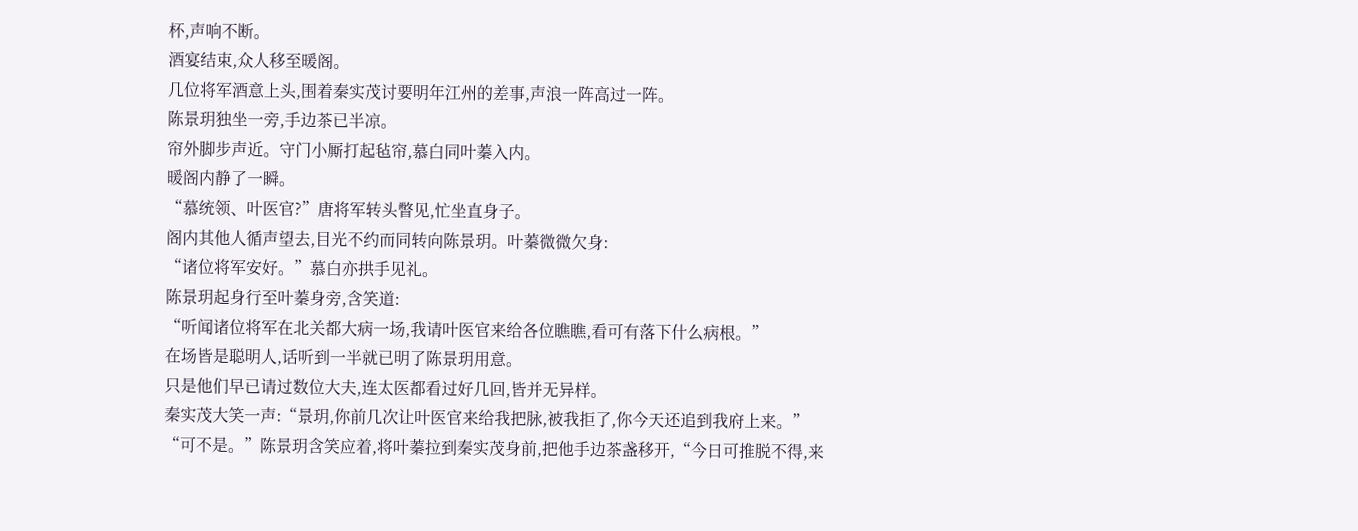杯,声响不断。
酒宴结束,众人移至暖阁。
几位将军酒意上头,围着秦实茂讨要明年江州的差事,声浪一阵高过一阵。
陈景玥独坐一旁,手边茶已半凉。
帘外脚步声近。守门小厮打起毡帘,慕白同叶蓁入内。
暖阁内静了一瞬。
“慕统领、叶医官?”唐将军转头瞥见,忙坐直身子。
阁内其他人循声望去,目光不约而同转向陈景玥。叶蓁微微欠身:
“诸位将军安好。”慕白亦拱手见礼。
陈景玥起身行至叶蓁身旁,含笑道:
“听闻诸位将军在北关都大病一场,我请叶医官来给各位瞧瞧,看可有落下什么病根。”
在场皆是聪明人,话听到一半就已明了陈景玥用意。
只是他们早已请过数位大夫,连太医都看过好几回,皆并无异样。
秦实茂大笑一声:“景玥,你前几次让叶医官来给我把脉,被我拒了,你今天还追到我府上来。”
“可不是。”陈景玥含笑应着,将叶蓁拉到秦实茂身前,把他手边茶盏移开,“今日可推脱不得,来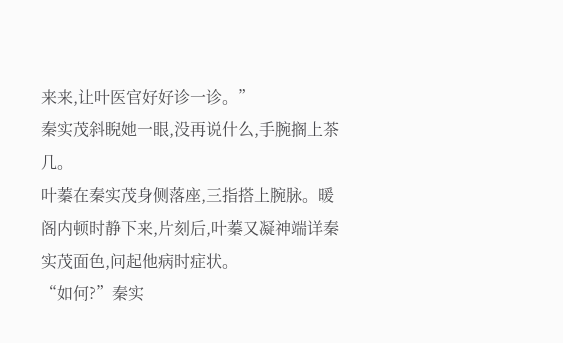来来,让叶医官好好诊一诊。”
秦实茂斜睨她一眼,没再说什么,手腕搁上茶几。
叶蓁在秦实茂身侧落座,三指搭上腕脉。暖阁内顿时静下来,片刻后,叶蓁又凝神端详秦实茂面色,问起他病时症状。
“如何?”秦实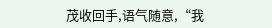茂收回手,语气随意,“我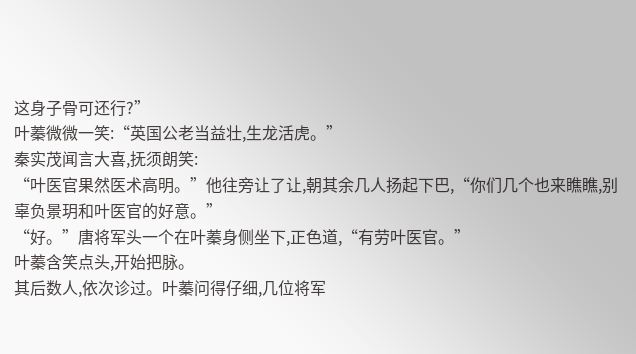这身子骨可还行?”
叶蓁微微一笑:“英国公老当益壮,生龙活虎。”
秦实茂闻言大喜,抚须朗笑:
“叶医官果然医术高明。”他往旁让了让,朝其余几人扬起下巴,“你们几个也来瞧瞧,别辜负景玥和叶医官的好意。”
“好。”唐将军头一个在叶蓁身侧坐下,正色道,“有劳叶医官。”
叶蓁含笑点头,开始把脉。
其后数人,依次诊过。叶蓁问得仔细,几位将军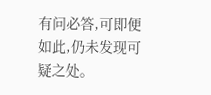有问必答,可即便如此,仍未发现可疑之处。